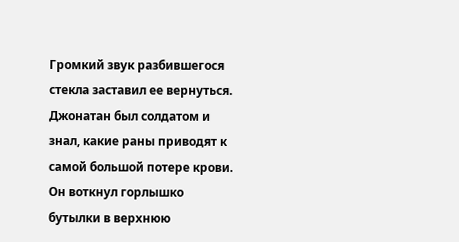Громкий звук разбившегося стекла заставил ее вернуться. Джонатан был солдатом и знал, какие раны приводят к самой большой потере крови. Он воткнул горлышко бутылки в верхнюю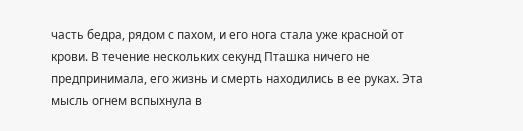часть бедра, рядом с пахом, и его нога стала уже красной от крови. В течение нескольких секунд Пташка ничего не предпринимала, его жизнь и смерть находились в ее руках. Эта мысль огнем вспыхнула в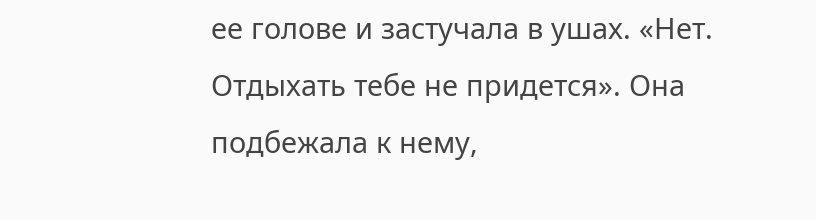ее голове и застучала в ушах. «Нет. Отдыхать тебе не придется». Она подбежала к нему,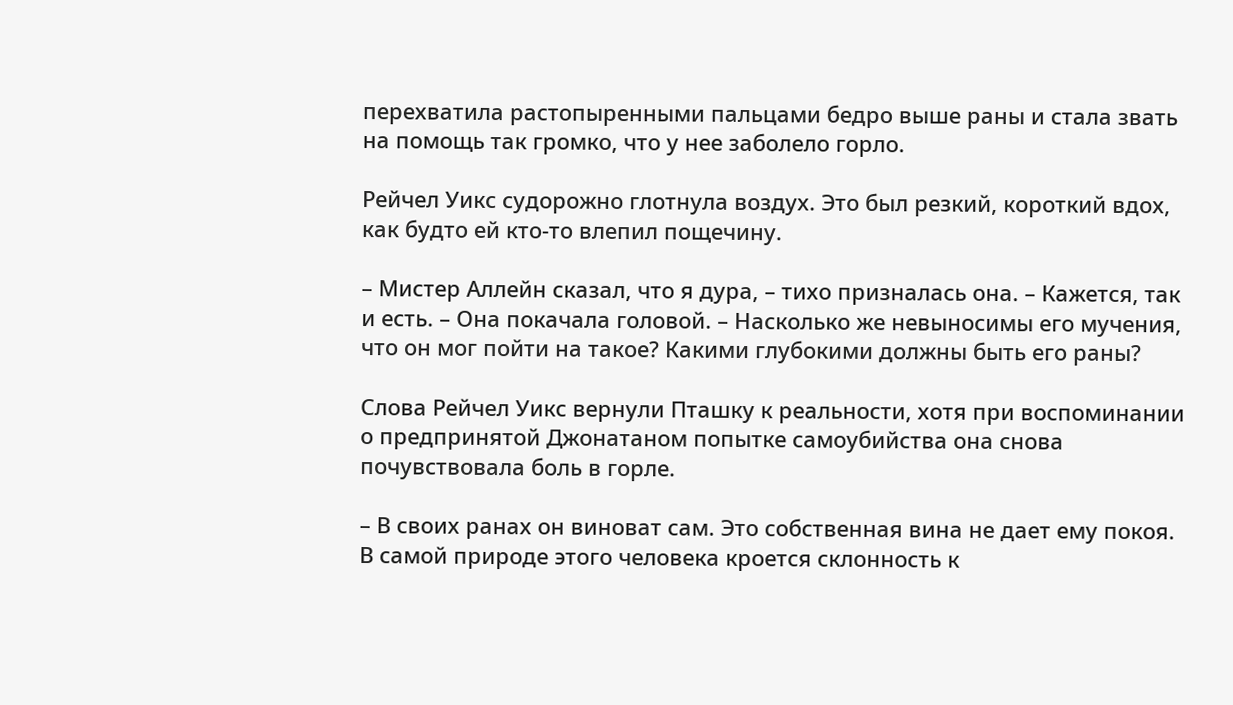перехватила растопыренными пальцами бедро выше раны и стала звать на помощь так громко, что у нее заболело горло.

Рейчел Уикс судорожно глотнула воздух. Это был резкий, короткий вдох, как будто ей кто-то влепил пощечину.

– Мистер Аллейн сказал, что я дура, – тихо призналась она. – Кажется, так и есть. – Она покачала головой. – Насколько же невыносимы его мучения, что он мог пойти на такое? Какими глубокими должны быть его раны?

Слова Рейчел Уикс вернули Пташку к реальности, хотя при воспоминании о предпринятой Джонатаном попытке самоубийства она снова почувствовала боль в горле.

– В своих ранах он виноват сам. Это собственная вина не дает ему покоя. В самой природе этого человека кроется склонность к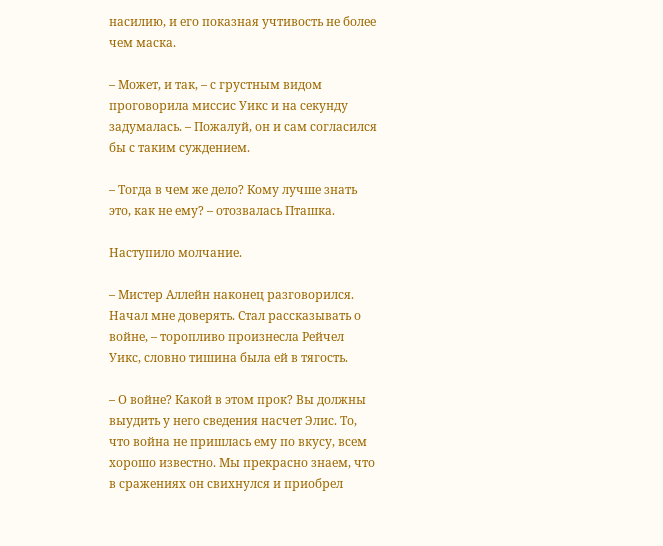насилию, и его показная учтивость не более чем маска.

– Может, и так, – с грустным видом проговорила миссис Уикс и на секунду задумалась. – Пожалуй, он и сам согласился бы с таким суждением.

– Тогда в чем же дело? Кому лучше знать это, как не ему? – отозвалась Пташка.

Наступило молчание.

– Мистер Аллейн наконец разговорился. Начал мне доверять. Стал рассказывать о войне, – торопливо произнесла Рейчел Уикс, словно тишина была ей в тягость.

– О войне? Какой в этом прок? Вы должны выудить у него сведения насчет Элис. То, что война не пришлась ему по вкусу, всем хорошо известно. Мы прекрасно знаем, что в сражениях он свихнулся и приобрел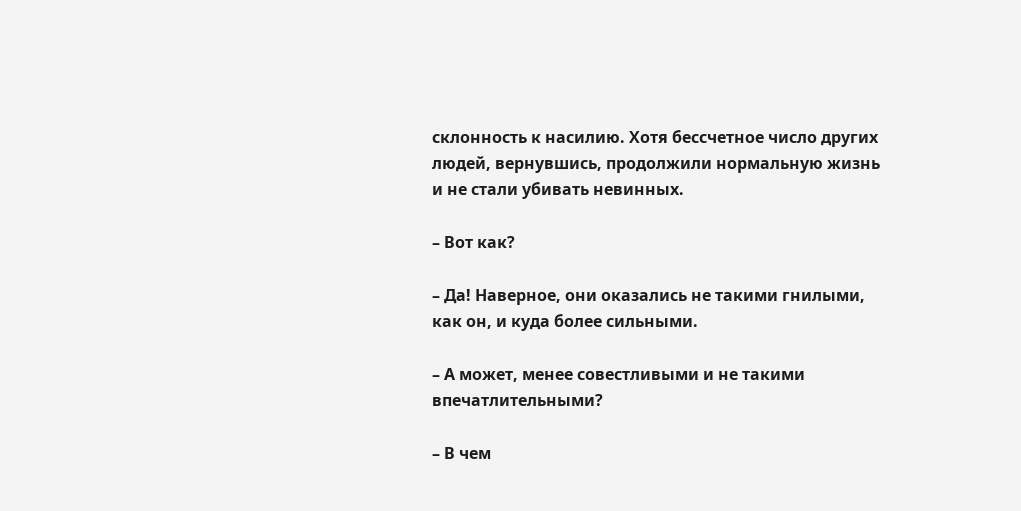склонность к насилию. Хотя бессчетное число других людей, вернувшись, продолжили нормальную жизнь и не стали убивать невинных.

– Вот как?

– Да! Наверное, они оказались не такими гнилыми, как он, и куда более сильными.

– А может, менее совестливыми и не такими впечатлительными?

– В чем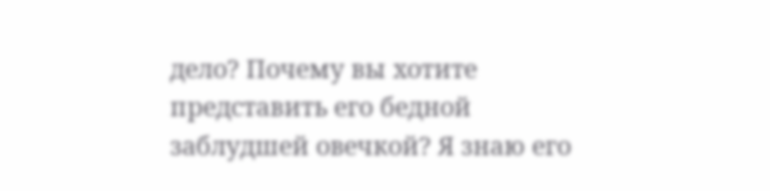дело? Почему вы хотите представить его бедной заблудшей овечкой? Я знаю его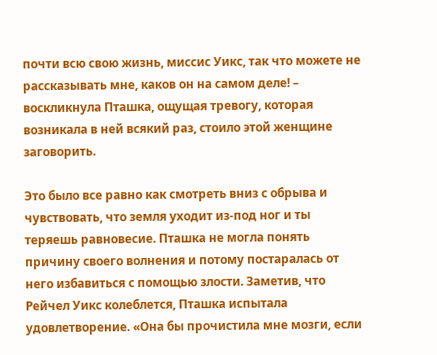почти всю свою жизнь, миссис Уикс, так что можете не рассказывать мне, каков он на самом деле! – воскликнула Пташка, ощущая тревогу, которая возникала в ней всякий раз, стоило этой женщине заговорить.

Это было все равно как смотреть вниз с обрыва и чувствовать, что земля уходит из-под ног и ты теряешь равновесие. Пташка не могла понять причину своего волнения и потому постаралась от него избавиться с помощью злости. Заметив, что Рейчел Уикс колеблется, Пташка испытала удовлетворение. «Она бы прочистила мне мозги, если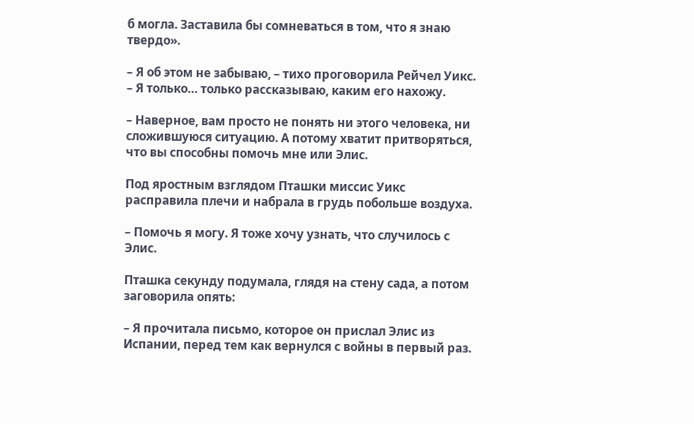б могла. Заставила бы сомневаться в том, что я знаю твердо».

– Я об этом не забываю, – тихо проговорила Рейчел Уикс. – Я только… только рассказываю, каким его нахожу.

– Наверное, вам просто не понять ни этого человека, ни сложившуюся ситуацию. А потому хватит притворяться, что вы способны помочь мне или Элис.

Под яростным взглядом Пташки миссис Уикс расправила плечи и набрала в грудь побольше воздуха.

– Помочь я могу. Я тоже хочу узнать, что случилось с Элис.

Пташка секунду подумала, глядя на стену сада, а потом заговорила опять:

– Я прочитала письмо, которое он прислал Элис из Испании, перед тем как вернулся с войны в первый раз.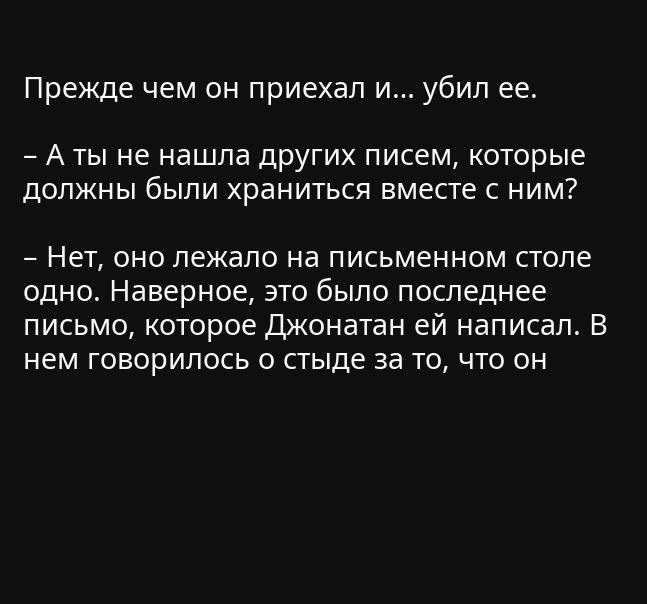Прежде чем он приехал и… убил ее.

– А ты не нашла других писем, которые должны были храниться вместе с ним?

– Нет, оно лежало на письменном столе одно. Наверное, это было последнее письмо, которое Джонатан ей написал. В нем говорилось о стыде за то, что он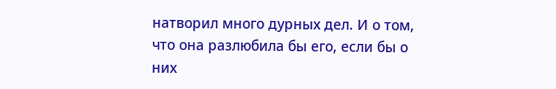натворил много дурных дел. И о том, что она разлюбила бы его, если бы о них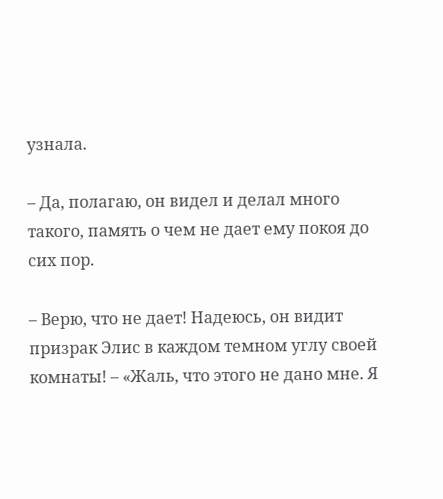узнала.

– Да, полагаю, он видел и делал много такого, память о чем не дает ему покоя до сих пор.

– Верю, что не дает! Надеюсь, он видит призрак Элис в каждом темном углу своей комнаты! – «Жаль, что этого не дано мне. Я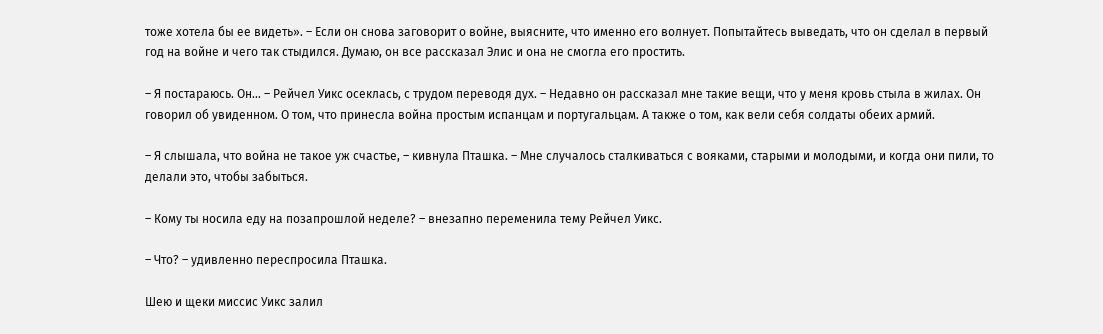тоже хотела бы ее видеть». – Если он снова заговорит о войне, выясните, что именно его волнует. Попытайтесь выведать, что он сделал в первый год на войне и чего так стыдился. Думаю, он все рассказал Элис и она не смогла его простить.

– Я постараюсь. Он… – Рейчел Уикс осеклась, с трудом переводя дух. – Недавно он рассказал мне такие вещи, что у меня кровь стыла в жилах. Он говорил об увиденном. О том, что принесла война простым испанцам и португальцам. А также о том, как вели себя солдаты обеих армий.

– Я слышала, что война не такое уж счастье, – кивнула Пташка. – Мне случалось сталкиваться с вояками, старыми и молодыми, и когда они пили, то делали это, чтобы забыться.

– Кому ты носила еду на позапрошлой неделе? – внезапно переменила тему Рейчел Уикс.

– Что? – удивленно переспросила Пташка.

Шею и щеки миссис Уикс залил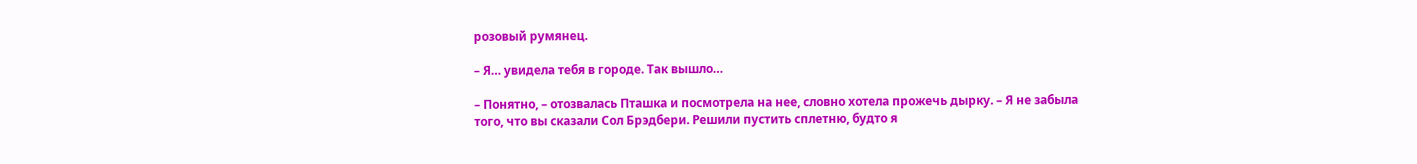розовый румянец.

– Я… увидела тебя в городе. Так вышло…

– Понятно, – отозвалась Пташка и посмотрела на нее, словно хотела прожечь дырку. – Я не забыла того, что вы сказали Сол Брэдбери. Решили пустить сплетню, будто я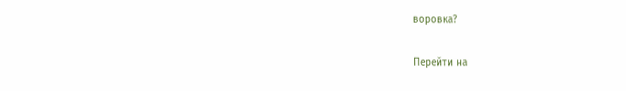воровка?

Перейти на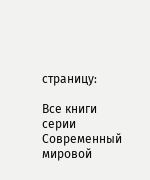страницу:

Все книги серии Современный мировой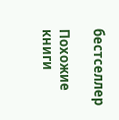бестселлер

Похожие книги